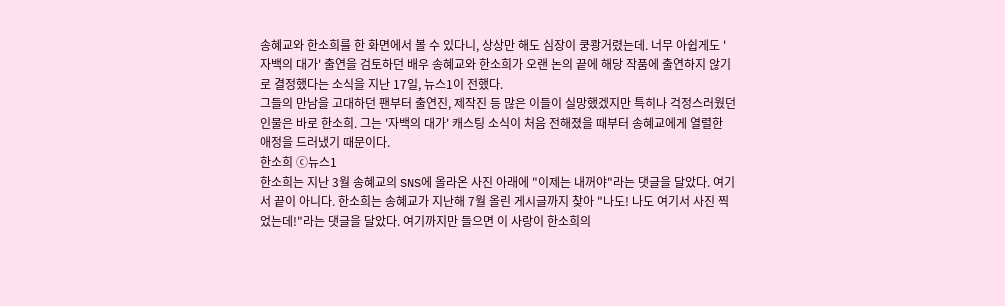송혜교와 한소희를 한 화면에서 볼 수 있다니, 상상만 해도 심장이 쿵쾅거렸는데. 너무 아쉽게도 '자백의 대가' 출연을 검토하던 배우 송혜교와 한소희가 오랜 논의 끝에 해당 작품에 출연하지 않기로 결정했다는 소식을 지난 17일, 뉴스1이 전했다.
그들의 만남을 고대하던 팬부터 출연진, 제작진 등 많은 이들이 실망했겠지만 특히나 걱정스러웠던 인물은 바로 한소희. 그는 '자백의 대가' 캐스팅 소식이 처음 전해졌을 때부터 송혜교에게 열렬한 애정을 드러냈기 때문이다.
한소희 ⓒ뉴스1
한소희는 지난 3월 송혜교의 SNS에 올라온 사진 아래에 "이제는 내꺼야"라는 댓글을 달았다. 여기서 끝이 아니다. 한소희는 송혜교가 지난해 7월 올린 게시글까지 찾아 "나도! 나도 여기서 사진 찍었는데!"라는 댓글을 달았다. 여기까지만 들으면 이 사랑이 한소희의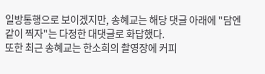일방통행으로 보이겠지만, 송혜교는 해당 댓글 아래에 "담엔 같이 찍자"는 다정한 대댓글로 화답했다.
또한 최근 송혜교는 한소희의 촬영장에 커피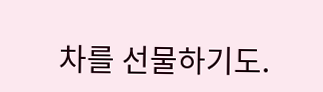차를 선물하기도.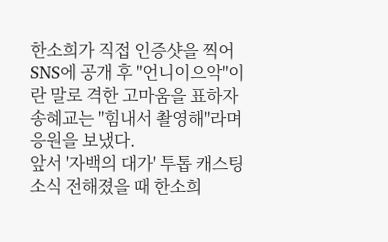한소희가 직접 인증샷을 찍어 SNS에 공개 후 "언니이으악"이란 말로 격한 고마움을 표하자 송혜교는 "힘내서 촬영해"라며 응원을 보냈다.
앞서 '자백의 대가' 투톱 캐스팅 소식 전해졌을 때 한소희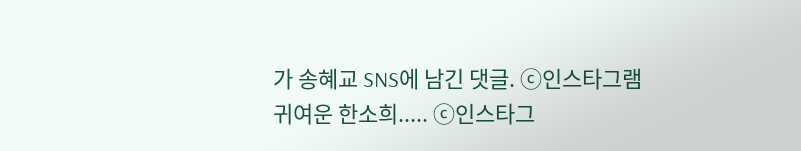가 송혜교 SNS에 남긴 댓글. ⓒ인스타그램
귀여운 한소희..... ⓒ인스타그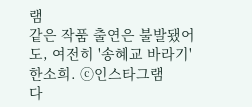램
같은 작품 출연은 불발됐어도, 여전히 '송혜교 바라기' 한소희. ⓒ인스타그램
다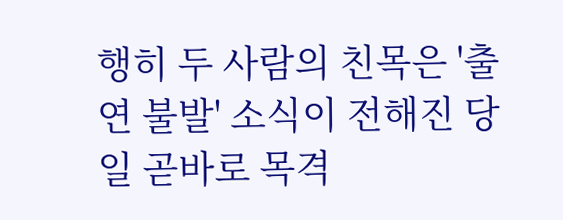행히 두 사람의 친목은 '출연 불발' 소식이 전해진 당일 곧바로 목격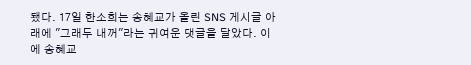됐다. 17일 한소희는 송혜교가 올린 SNS 게시글 아래에 "그래두 내꺼"라는 귀여운 댓글을 달았다. 이에 송혜교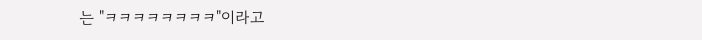는 "ㅋㅋㅋㅋㅋㅋㅋㅋ"이라고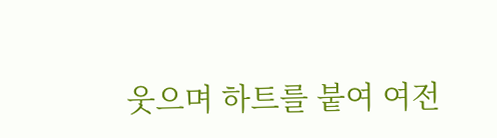웃으며 하트를 붙여 여전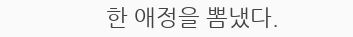한 애정을 뽐냈다.